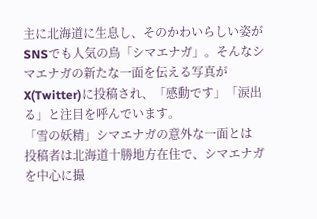主に北海道に生息し、そのかわいらしい姿がSNSでも人気の鳥「シマエナガ」。そんなシマエナガの新たな一面を伝える写真がX(Twitter)に投稿され、「感動です」「涙出る」と注目を呼んでいます。
「雪の妖精」シマエナガの意外な一面とは
投稿者は北海道十勝地方在住で、シマエナガを中心に撮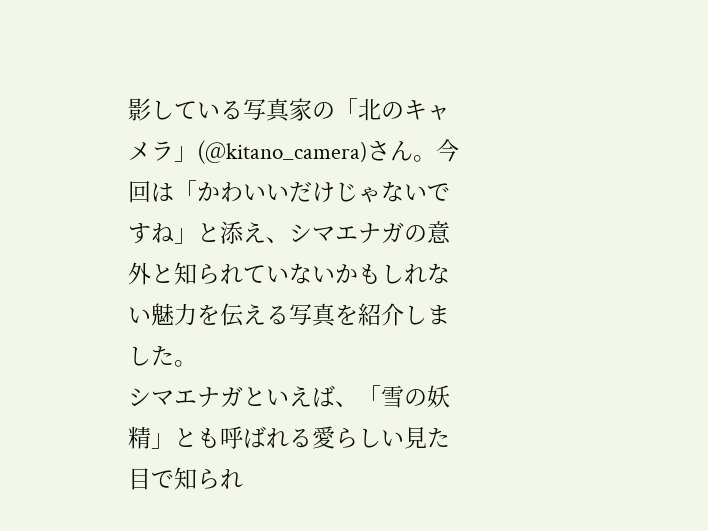影している写真家の「北のキャメラ」(@kitano_camera)さん。今回は「かわいいだけじゃないですね」と添え、シマエナガの意外と知られていないかもしれない魅力を伝える写真を紹介しました。
シマエナガといえば、「雪の妖精」とも呼ばれる愛らしい見た目で知られ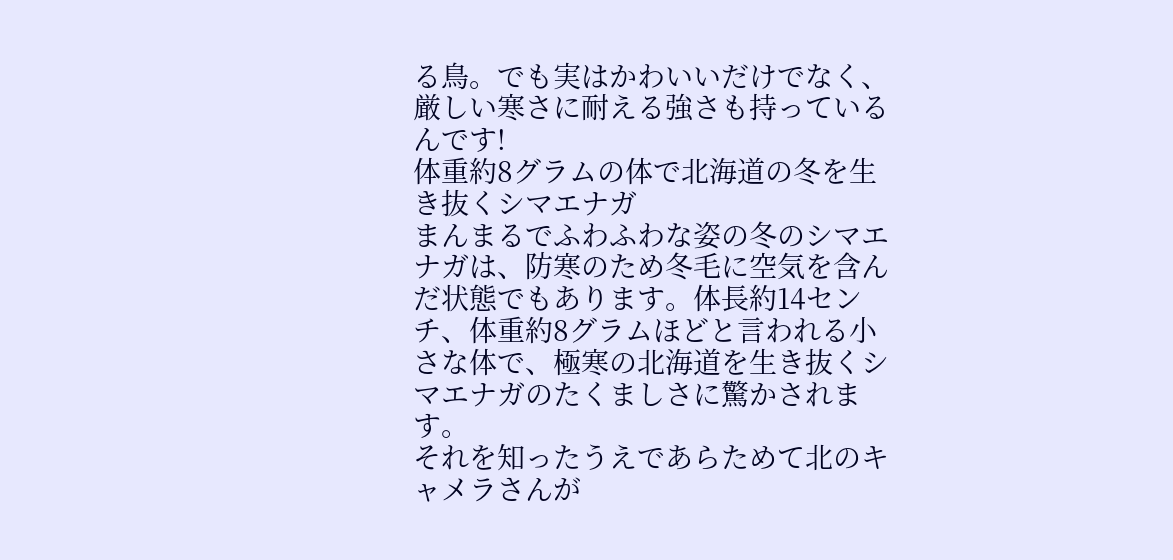る鳥。でも実はかわいいだけでなく、厳しい寒さに耐える強さも持っているんです!
体重約8グラムの体で北海道の冬を生き抜くシマエナガ
まんまるでふわふわな姿の冬のシマエナガは、防寒のため冬毛に空気を含んだ状態でもあります。体長約14センチ、体重約8グラムほどと言われる小さな体で、極寒の北海道を生き抜くシマエナガのたくましさに驚かされます。
それを知ったうえであらためて北のキャメラさんが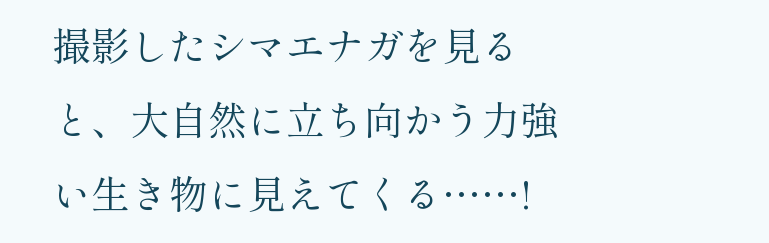撮影したシマエナガを見ると、大自然に立ち向かう力強い生き物に見えてくる……!